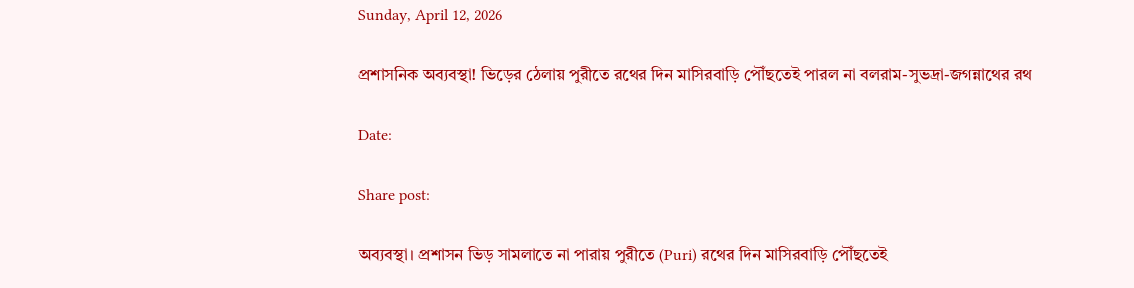Sunday, April 12, 2026

প্রশাসনিক অব্যবস্থা! ভিড়ের ঠেলায় পুরীতে রথের দিন মাসিরবাড়ি পৌঁছতেই পারল না বলরাম-সুভদ্রা-জগন্নাথের রথ

Date:

Share post:

অব্যবস্থা। প্রশাসন ভিড় সামলাতে না পারায় পুরীতে (Puri) রথের দিন মাসিরবাড়ি পৌঁছতেই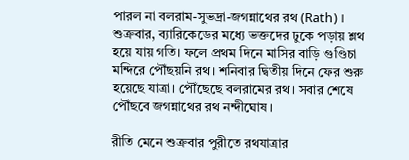পারল না বলরাম-সুভদ্রা-জগন্নাথের রথ (Rath)। শুক্রবার, ব্যারিকেডের মধ্যে ভক্তদের ঢুকে পড়ায় শ্লথ হয়ে যায় গতি। ফলে প্রথম দিনে মাসির বাড়ি গুণ্ডিচা মন্দিরে পৌঁছয়নি রথ। শনিবার দ্বিতীয় দিনে ফের শুরু হয়েছে যাত্রা। পৌঁছেছে বলরামের রথ। সবার শেষে পৌঁছবে জগন্নাথের রথ নন্দীঘোষ।

রীতি মেনে শুক্রবার পুরীতে রথযাত্রার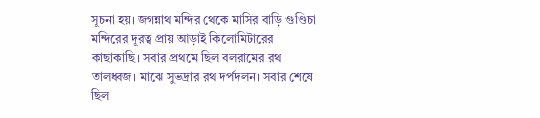সূচনা হয়। জগন্নাথ মন্দির থেকে মাসির বাড়ি গুণ্ডিচা মন্দিরের দূরত্ব প্রায় আড়াই কিলোমিটারের কাছাকাছি। সবার প্রথমে ছিল বলরামের রথ তালধ্বজ। মাঝে সুভদ্রার রথ দর্পদলন। সবার শেষে ছিল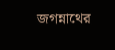জগন্নাথের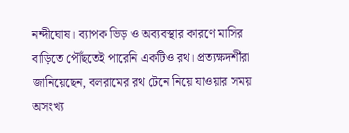নন্দীঘোষ। ব্যাপক ভিড় ও অব্যবস্থার কারণে মাসির বাড়িতে পৌঁছতেই পারেনি একটিও রথ। প্রত্যক্ষদর্শীরা জানিয়েছেন, বলরামের রথ টেনে নিয়ে যাওয়ার সময় অসংখ্য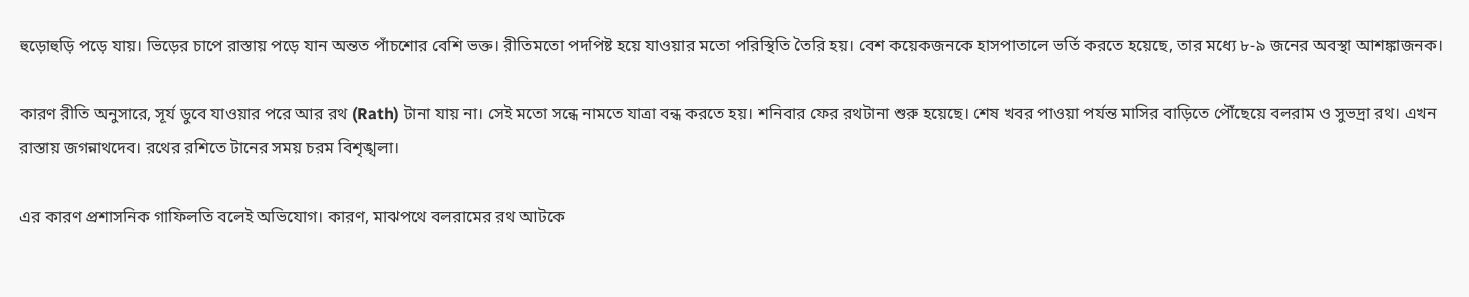হুড়োহুড়ি পড়ে যায়। ভিড়ের চাপে রাস্তায় পড়ে যান অন্তত পাঁচশোর বেশি ভক্ত। রীতিমতো পদপিষ্ট হয়ে যাওয়ার মতো পরিস্থিতি তৈরি হয়। বেশ কয়েকজনকে হাসপাতালে ভর্তি করতে হয়েছে, তার মধ্যে ৮-৯ জনের অবস্থা আশঙ্কাজনক।

কারণ রীতি অনুসারে, সূর্য ডুবে যাওয়ার পরে আর রথ (Rath) টানা যায় না। সেই মতো সন্ধে নামতে যাত্রা বন্ধ করতে হয়। শনিবার ফের রথটানা শুরু হয়েছে। শেষ খবর পাওয়া পর্যন্ত মাসির বাড়িতে পৌঁছেয়ে বলরাম ও সুভদ্রা রথ। এখন রাস্তায় জগন্নাথদেব। রথের রশিতে টানের সময় চরম বিশৃঙ্খলা।

এর কারণ প্রশাসনিক গাফিলতি বলেই অভিযোগ। কারণ, মাঝপথে বলরামের রথ আটকে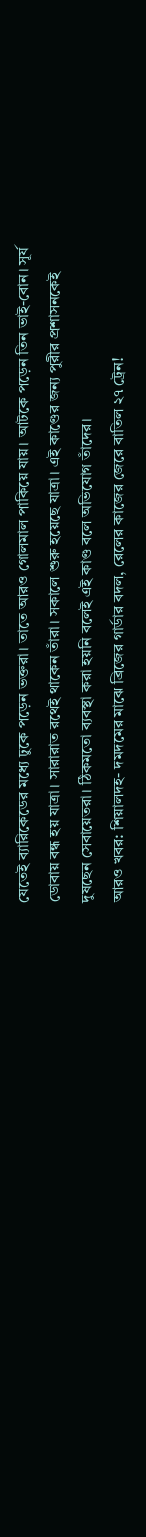যেতেই ব্যারিকেডের মধ্যে ঢুকে পড়েন ভক্তরা। তাতে আরও গোলমাল পাকিয়ে যায়। আটকে পড়েন তিন ভাই-বোন। সূর্য ডোবায় বন্ধ হয় যাত্রা। সারারাত রথেই থাকেন তাঁরা। সকালে শুরু হয়েছে যাত্রা। এই কাণ্ডের জন্য পুরীর প্রশাসনকেই দুষছেন সেবায়েতরা। ঠিকমতো ব্যবস্থা করা হয়নি বলেই এই কাণ্ড বলে অভিযোগ তাঁদের।
আরও খবর: শিয়ালদহ- দমদমের মাঝে ব্রিজের গার্ডার বদল, রেলের কাজের জেরে বাতিল ২৭ ট্রেন!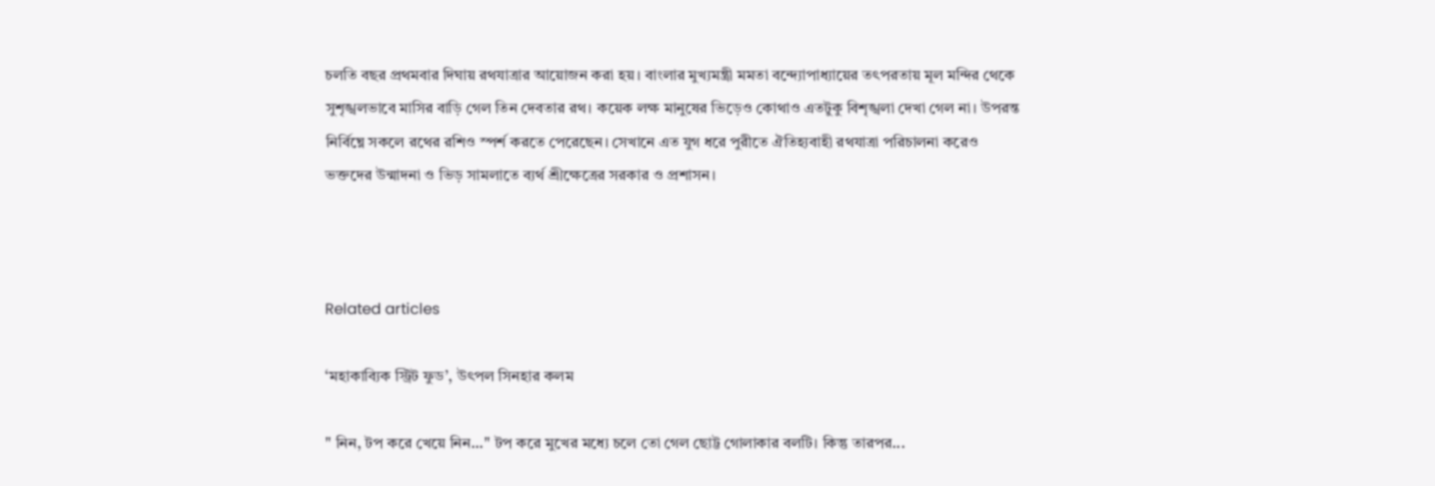চলতি বছর প্রথমবার দিঘায় রথযাত্রার আয়োজন করা হয়। বাংলার মুখ্যমন্ত্রী মমতা বন্দ্যোপাধ্যায়ের তৎপরতায় মূল মন্দির থেকে সুশৃঙ্খলভাবে মাসির বাড়ি গেল তিন দেবতার রথ। কয়েক লক্ষ মানুষের ভিড়েও কোথাও এতটুকু বিশৃঙ্খলা দেখা গেল না। উপরন্ত নির্বিঘ্নে সকলে রথের রশিও স্পর্শ করতে পেরেছেন। সেখানে এত যুগ ধরে পুরীতে ঐতিহ্যবাহী রথযাত্রা পরিচালনা করেও ভক্তদের উন্মাদনা ও ভিড় সামলাতে ব্যর্থ শ্রীক্ষেত্রের সরকার ও প্রশাসন।



Related articles

‘মহাকাব্যিক স্ট্রিট ফুড’, উৎপল সিনহার কলম

" নিন, টপ করে খেয়ে নিন..." টপ করে মুখের মধ্যে চলে তো গেল ছোট্ট গোলাকার বলটি। কিন্তু তারপর...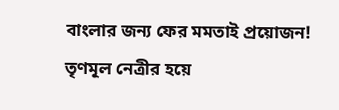বাংলার জন্য ফের মমতাই প্রয়োজন! তৃণমূল নেত্রীর হয়ে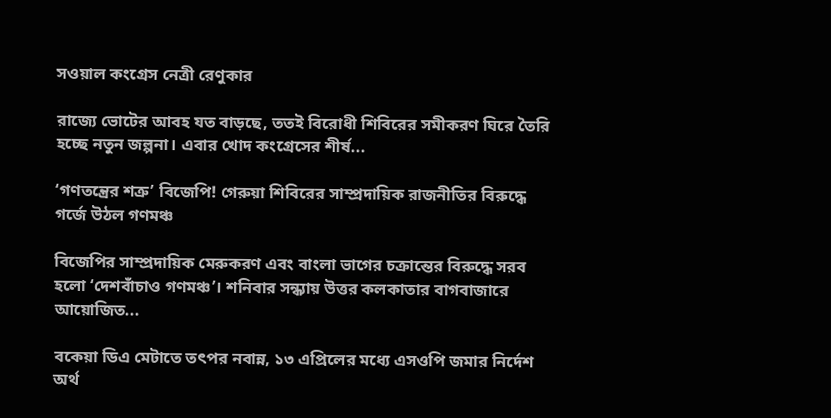সওয়াল কংগ্রেস নেত্রী রেণুকার

রাজ্যে ভোটের আবহ যত বাড়ছে, ততই বিরোধী শিবিরের সমীকরণ ঘিরে তৈরি হচ্ছে নতুন জল্পনা। এবার খোদ কংগ্রেসের শীর্ষ...

‘গণতন্ত্রের শত্রু’ বিজেপি! গেরুয়া শিবিরের সাম্প্রদায়িক রাজনীতির বিরুদ্ধে গর্জে উঠল গণমঞ্চ

বিজেপির সাম্প্রদায়িক মেরুকরণ এবং বাংলা ভাগের চক্রান্তের বিরুদ্ধে সরব হলো ‘দেশবাঁচাও গণমঞ্চ’। শনিবার সন্ধ্যায় উত্তর কলকাতার বাগবাজারে আয়োজিত...

বকেয়া ডিএ মেটাতে তৎপর নবান্ন, ১৩ এপ্রিলের মধ্যে এসওপি জমার নির্দেশ অর্থ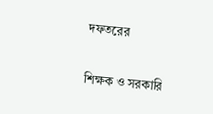দফতরের

শিক্ষক ও সরকারি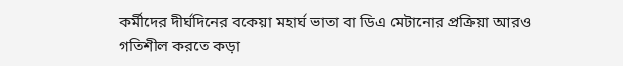কর্মীদের দীর্ঘদিনের বকেয়া মহার্ঘ ভাতা বা ডিএ মেটানোর প্রক্রিয়া আরও গতিশীল করতে কড়া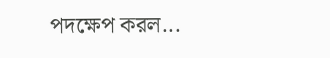পদক্ষেপ করল...